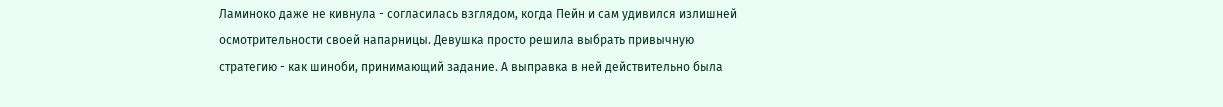Ламиноко даже не кивнула - согласилась взглядом, когда Пейн и сам удивился излишней осмотрительности своей напарницы. Девушка просто решила выбрать привычную стратегию - как шиноби, принимающий задание. А выправка в ней действительно была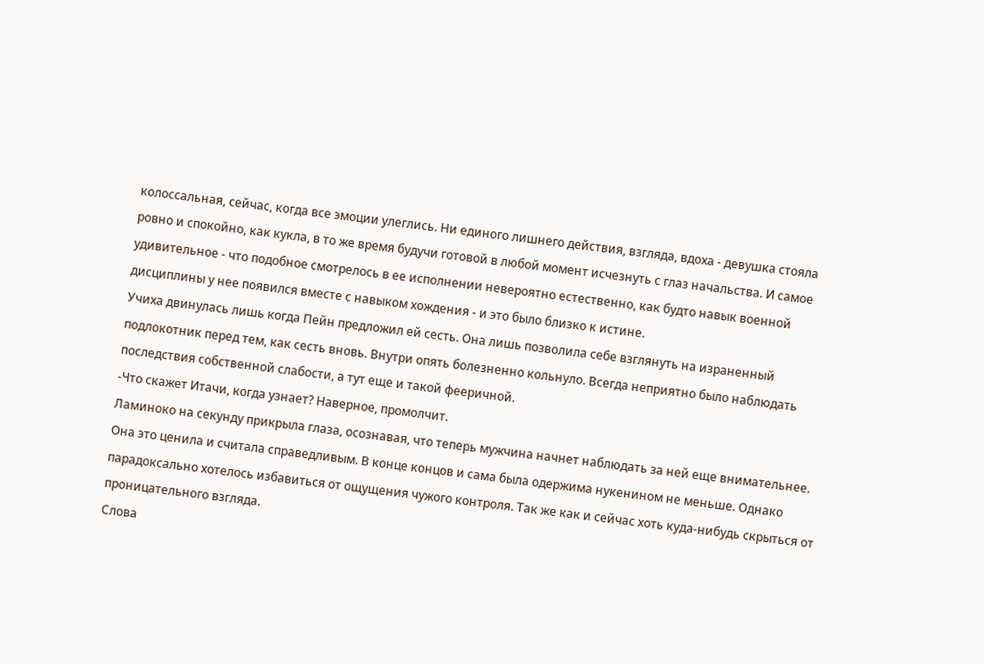колоссальная, сейчас, когда все эмоции улеглись. Ни единого лишнего действия, взгляда, вдоха - девушка стояла ровно и спокойно, как кукла, в то же время будучи готовой в любой момент исчезнуть с глаз начальства. И самое удивительное - что подобное смотрелось в ее исполнении невероятно естественно, как будто навык военной дисциплины у нее появился вместе с навыком хождения - и это было близко к истине.
Учиха двинулась лишь когда Пейн предложил ей сесть. Она лишь позволила себе взглянуть на израненный подлокотник перед тем, как сесть вновь. Внутри опять болезненно кольнуло. Всегда неприятно было наблюдать последствия собственной слабости, а тут еще и такой фееричной.
-Что скажет Итачи, когда узнает? Наверное, промолчит.
Ламиноко на секунду прикрыла глаза, осознавая, что теперь мужчина начнет наблюдать за ней еще внимательнее. Она это ценила и считала справедливым. В конце концов и сама была одержима нукенином не меньше. Однако парадоксально хотелось избавиться от ощущения чужого контроля. Так же как и сейчас хоть куда-нибудь скрыться от проницательного взгляда.
Слова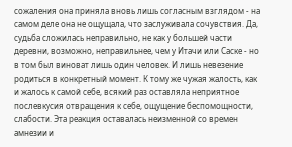сожаления она приняла вновь лишь согласным взглядом - на самом деле она не ощущала, что заслуживала сочувствия. Да, судьба сложилась неправильно, не как у большей части деревни, возможно, неправильнее, чем у Итачи или Саске - но в том был виноват лишь один человек. И лишь невезение родиться в конкретный момент. К тому же чужая жалость, как и жалось к самой себе, всякий раз оставляла неприятное послевкусия отвращения к себе, ощущение беспомощности, слабости. Эта реакция оставалась неизменной со времен амнезии и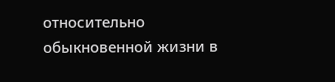относительно обыкновенной жизни в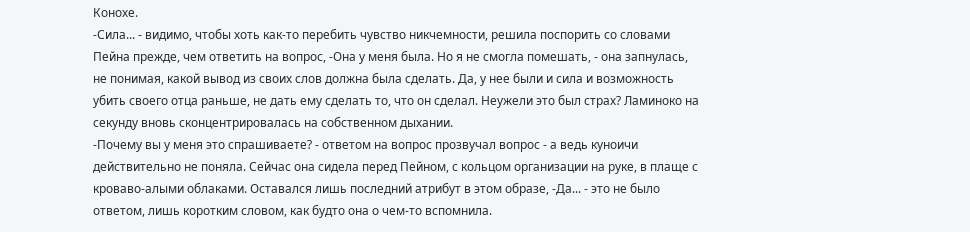Конохе.
-Сила... - видимо, чтобы хоть как-то перебить чувство никчемности, решила поспорить со словами Пейна прежде, чем ответить на вопрос, -Она у меня была. Но я не смогла помешать, - она запнулась, не понимая, какой вывод из своих слов должна была сделать. Да, у нее были и сила и возможность убить своего отца раньше, не дать ему сделать то, что он сделал. Неужели это был страх? Ламиноко на секунду вновь сконцентрировалась на собственном дыхании.
-Почему вы у меня это спрашиваете? - ответом на вопрос прозвучал вопрос - а ведь куноичи действительно не поняла. Сейчас она сидела перед Пейном, с кольцом организации на руке, в плаще с кроваво-алыми облаками. Оставался лишь последний атрибут в этом образе, -Да... - это не было ответом, лишь коротким словом, как будто она о чем-то вспомнила.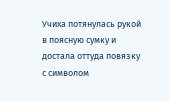Учиха потянулась рукой в поясную сумку и достала оттуда повязку с символом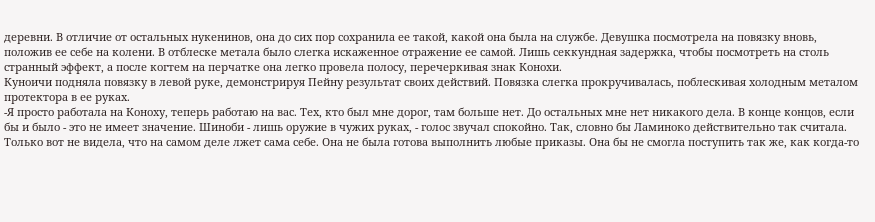деревни. В отличие от остальных нукенинов, она до сих пор сохранила ее такой, какой она была на службе. Девушка посмотрела на повязку вновь, положив ее себе на колени. В отблеске метала было слегка искаженное отражение ее самой. Лишь секкундная задержка, чтобы посмотреть на столь странный эффект, а после когтем на перчатке она легко провела полосу, перечеркивая знак Конохи.
Куноичи подняла повязку в левой руке, демонстрируя Пейну результат своих действий. Повязка слегка прокручивалась, поблескивая холодным металом протектора в ее руках.
-Я просто работала на Коноху, теперь работаю на вас. Тех, кто был мне дорог, там больше нет. До остальных мне нет никакого дела. В конце концов, если бы и было - это не имеет значение. Шиноби - лишь оружие в чужих руках, - голос звучал спокойно. Так, словно бы Ламиноко действительно так считала. Только вот не видела, что на самом деле лжет сама себе. Она не была готова выполнить любые приказы. Она бы не смогла поступить так же, как когда-то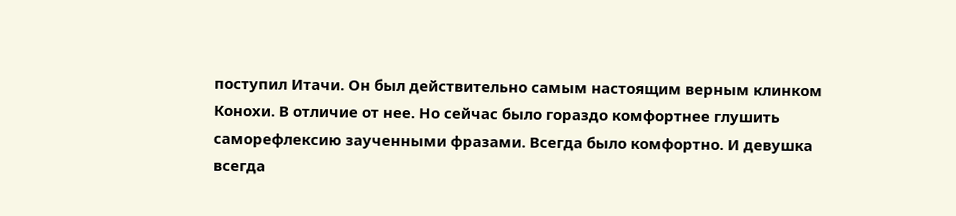поступил Итачи. Он был действительно самым настоящим верным клинком Конохи. В отличие от нее. Но сейчас было гораздо комфортнее глушить саморефлексию заученными фразами. Всегда было комфортно. И девушка всегда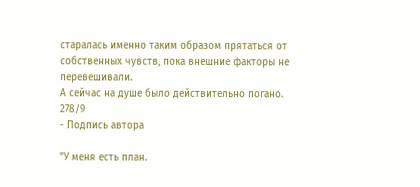старалась именно таким образом прятаться от собственных чувств, пока внешние факторы не перевешивали.
А сейчас на душе было действительно погано.
278/9
- Подпись автора

"У меня есть план.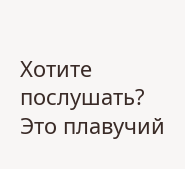Хотите послушать? Это плавучий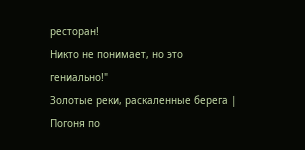ресторан!
Никто не понимает, но это гениально!"
Золотые реки, раскаленные берега | Погоня по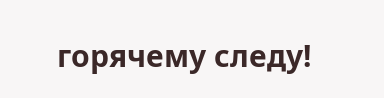горячему следу!